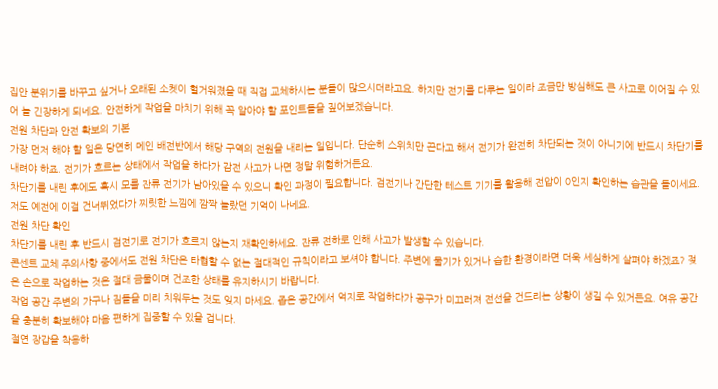집안 분위기를 바꾸고 싶거나 오래된 소켓이 헐거워졌을 때 직접 교체하시는 분들이 많으시더라고요. 하지만 전기를 다루는 일이라 조금만 방심해도 큰 사고로 이어질 수 있어 늘 긴장하게 되네요. 안전하게 작업을 마치기 위해 꼭 알아야 할 포인트들을 짚어보겠습니다.
전원 차단과 안전 확보의 기본
가장 먼저 해야 할 일은 당연히 메인 배전반에서 해당 구역의 전원을 내리는 일입니다. 단순히 스위치만 끈다고 해서 전기가 완전히 차단되는 것이 아니기에 반드시 차단기를 내려야 하죠. 전기가 흐르는 상태에서 작업을 하다가 감전 사고가 나면 정말 위험하거든요.
차단기를 내린 후에도 혹시 모를 잔류 전기가 남아있을 수 있으니 확인 과정이 필요합니다. 검전기나 간단한 테스트 기기를 활용해 전압이 0인지 확인하는 습관을 들이세요. 저도 예전에 이걸 건너뛰었다가 찌릿한 느낌에 깜짝 놀랐던 기억이 나네요.
전원 차단 확인
차단기를 내린 후 반드시 검전기로 전기가 흐르지 않는지 재확인하세요. 잔류 전하로 인해 사고가 발생할 수 있습니다.
콘센트 교체 주의사항 중에서도 전원 차단은 타협할 수 없는 절대적인 규칙이라고 보셔야 합니다. 주변에 물기가 있거나 습한 환경이라면 더욱 세심하게 살펴야 하겠죠? 젖은 손으로 작업하는 것은 절대 금물이며 건조한 상태를 유지하시기 바랍니다.
작업 공간 주변의 가구나 짐들을 미리 치워두는 것도 잊지 마세요. 좁은 공간에서 억지로 작업하다가 공구가 미끄러져 전선을 건드리는 상황이 생길 수 있거든요. 여유 공간을 충분히 확보해야 마음 편하게 집중할 수 있을 겁니다.
절연 장갑을 착용하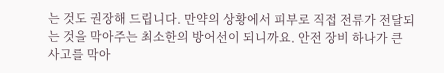는 것도 권장해 드립니다. 만약의 상황에서 피부로 직접 전류가 전달되는 것을 막아주는 최소한의 방어선이 되니까요. 안전 장비 하나가 큰 사고를 막아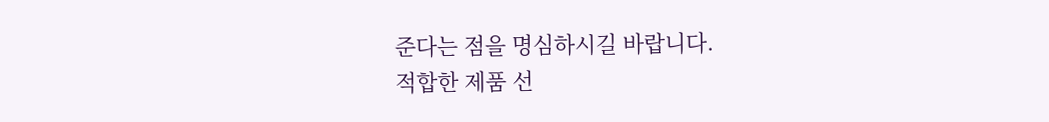준다는 점을 명심하시길 바랍니다.
적합한 제품 선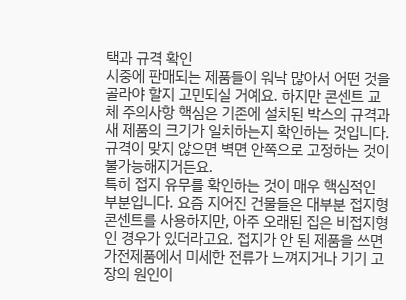택과 규격 확인
시중에 판매되는 제품들이 워낙 많아서 어떤 것을 골라야 할지 고민되실 거예요. 하지만 콘센트 교체 주의사항 핵심은 기존에 설치된 박스의 규격과 새 제품의 크기가 일치하는지 확인하는 것입니다. 규격이 맞지 않으면 벽면 안쪽으로 고정하는 것이 불가능해지거든요.
특히 접지 유무를 확인하는 것이 매우 핵심적인 부분입니다. 요즘 지어진 건물들은 대부분 접지형 콘센트를 사용하지만, 아주 오래된 집은 비접지형인 경우가 있더라고요. 접지가 안 된 제품을 쓰면 가전제품에서 미세한 전류가 느껴지거나 기기 고장의 원인이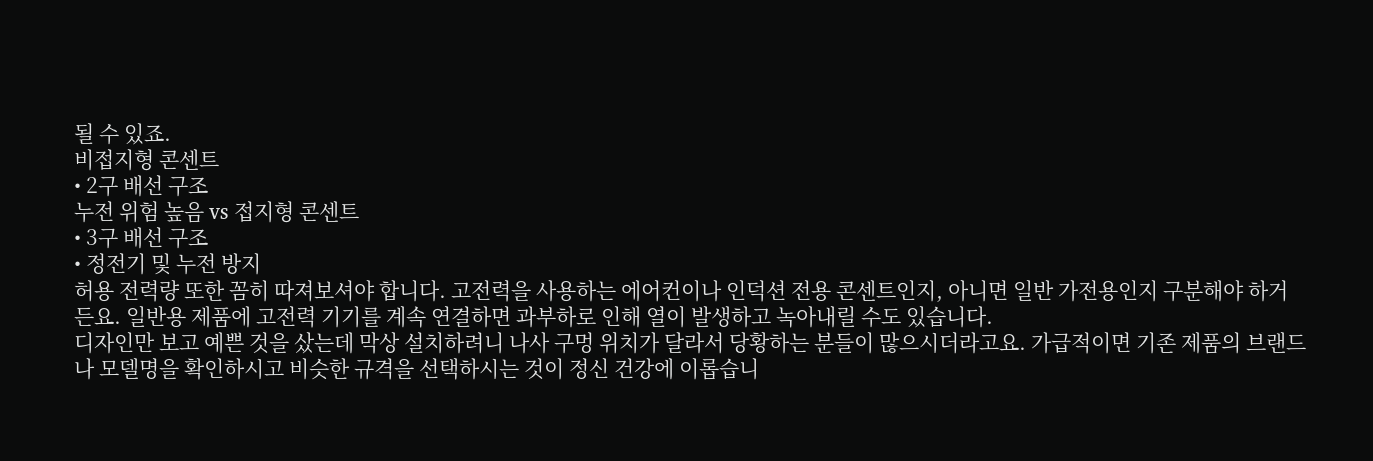될 수 있죠.
비접지형 콘센트
• 2구 배선 구조
누전 위험 높음 vs 접지형 콘센트
• 3구 배선 구조
• 정전기 및 누전 방지
허용 전력량 또한 꼼히 따져보셔야 합니다. 고전력을 사용하는 에어컨이나 인덕션 전용 콘센트인지, 아니면 일반 가전용인지 구분해야 하거든요. 일반용 제품에 고전력 기기를 계속 연결하면 과부하로 인해 열이 발생하고 녹아내릴 수도 있습니다.
디자인만 보고 예쁜 것을 샀는데 막상 설치하려니 나사 구멍 위치가 달라서 당황하는 분들이 많으시더라고요. 가급적이면 기존 제품의 브랜드나 모델명을 확인하시고 비슷한 규격을 선택하시는 것이 정신 건강에 이롭습니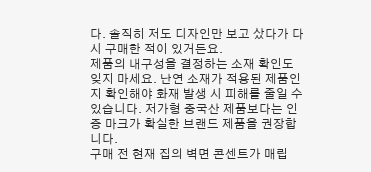다. 솔직히 저도 디자인만 보고 샀다가 다시 구매한 적이 있거든요.
제품의 내구성을 결정하는 소재 확인도 잊지 마세요. 난연 소재가 적용된 제품인지 확인해야 화재 발생 시 피해를 줄일 수 있습니다. 저가형 중국산 제품보다는 인증 마크가 확실한 브랜드 제품을 권장합니다.
구매 전 현재 집의 벽면 콘센트가 매립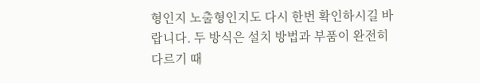형인지 노출형인지도 다시 한번 확인하시길 바랍니다. 두 방식은 설치 방법과 부품이 완전히 다르기 때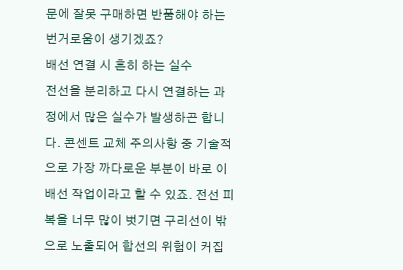문에 잘못 구매하면 반품해야 하는 번거로움이 생기겠죠?
배선 연결 시 흔히 하는 실수
전선을 분리하고 다시 연결하는 과정에서 많은 실수가 발생하곤 합니다. 콘센트 교체 주의사항 중 기술적으로 가장 까다로운 부분이 바로 이 배선 작업이라고 할 수 있죠. 전선 피복을 너무 많이 벗기면 구리선이 밖으로 노출되어 합선의 위험이 커집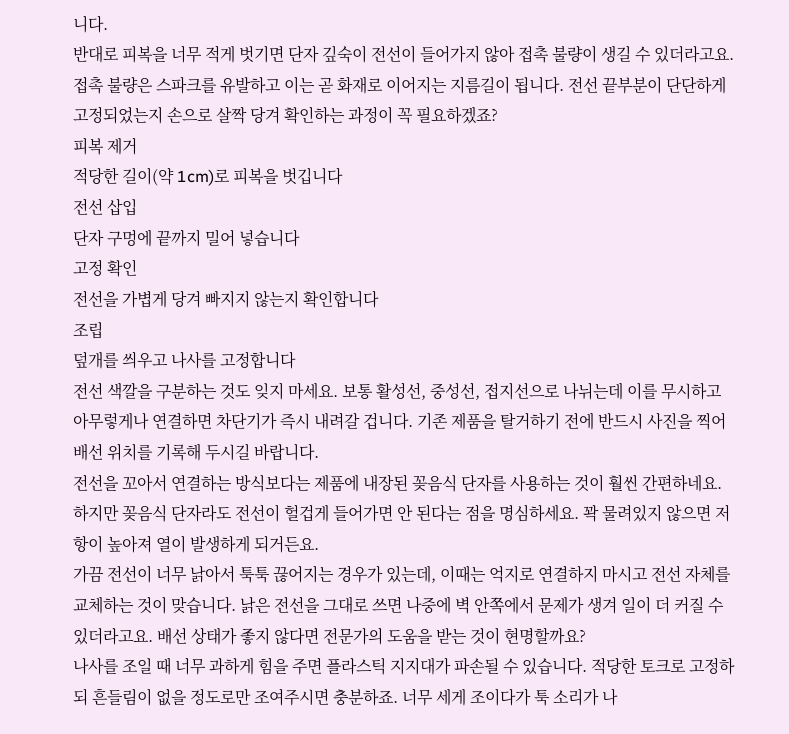니다.
반대로 피복을 너무 적게 벗기면 단자 깊숙이 전선이 들어가지 않아 접촉 불량이 생길 수 있더라고요. 접촉 불량은 스파크를 유발하고 이는 곧 화재로 이어지는 지름길이 됩니다. 전선 끝부분이 단단하게 고정되었는지 손으로 살짝 당겨 확인하는 과정이 꼭 필요하겠죠?
피복 제거
적당한 길이(약 1cm)로 피복을 벗깁니다
전선 삽입
단자 구멍에 끝까지 밀어 넣습니다
고정 확인
전선을 가볍게 당겨 빠지지 않는지 확인합니다
조립
덮개를 씌우고 나사를 고정합니다
전선 색깔을 구분하는 것도 잊지 마세요. 보통 활성선, 중성선, 접지선으로 나뉘는데 이를 무시하고 아무렇게나 연결하면 차단기가 즉시 내려갈 겁니다. 기존 제품을 탈거하기 전에 반드시 사진을 찍어 배선 위치를 기록해 두시길 바랍니다.
전선을 꼬아서 연결하는 방식보다는 제품에 내장된 꽂음식 단자를 사용하는 것이 훨씬 간편하네요. 하지만 꽂음식 단자라도 전선이 헐겁게 들어가면 안 된다는 점을 명심하세요. 꽉 물려있지 않으면 저항이 높아져 열이 발생하게 되거든요.
가끔 전선이 너무 낡아서 툭툭 끊어지는 경우가 있는데, 이때는 억지로 연결하지 마시고 전선 자체를 교체하는 것이 맞습니다. 낡은 전선을 그대로 쓰면 나중에 벽 안쪽에서 문제가 생겨 일이 더 커질 수 있더라고요. 배선 상태가 좋지 않다면 전문가의 도움을 받는 것이 현명할까요?
나사를 조일 때 너무 과하게 힘을 주면 플라스틱 지지대가 파손될 수 있습니다. 적당한 토크로 고정하되 흔들림이 없을 정도로만 조여주시면 충분하죠. 너무 세게 조이다가 툭 소리가 나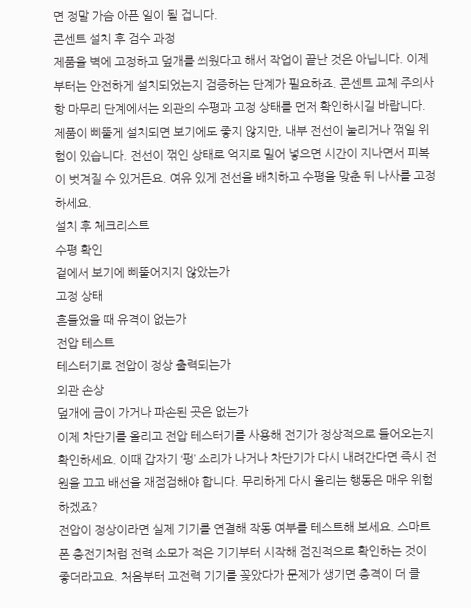면 정말 가슴 아픈 일이 될 겁니다.
콘센트 설치 후 검수 과정
제품을 벽에 고정하고 덮개를 씌웠다고 해서 작업이 끝난 것은 아닙니다. 이제부터는 안전하게 설치되었는지 검증하는 단계가 필요하죠. 콘센트 교체 주의사항 마무리 단계에서는 외관의 수평과 고정 상태를 먼저 확인하시길 바랍니다.
제품이 삐뚤게 설치되면 보기에도 좋지 않지만, 내부 전선이 눌리거나 꺾일 위험이 있습니다. 전선이 꺾인 상태로 억지로 밀어 넣으면 시간이 지나면서 피복이 벗겨질 수 있거든요. 여유 있게 전선을 배치하고 수평을 맞춘 뒤 나사를 고정하세요.
설치 후 체크리스트
수평 확인
겉에서 보기에 삐뚤어지지 않았는가
고정 상태
흔들었을 때 유격이 없는가
전압 테스트
테스터기로 전압이 정상 출력되는가
외관 손상
덮개에 금이 가거나 파손된 곳은 없는가
이제 차단기를 올리고 전압 테스터기를 사용해 전기가 정상적으로 들어오는지 확인하세요. 이때 갑자기 ‘펑’ 소리가 나거나 차단기가 다시 내려간다면 즉시 전원을 끄고 배선을 재점검해야 합니다. 무리하게 다시 올리는 행동은 매우 위험하겠죠?
전압이 정상이라면 실제 기기를 연결해 작동 여부를 테스트해 보세요. 스마트폰 충전기처럼 전력 소모가 적은 기기부터 시작해 점진적으로 확인하는 것이 좋더라고요. 처음부터 고전력 기기를 꽂았다가 문제가 생기면 충격이 더 클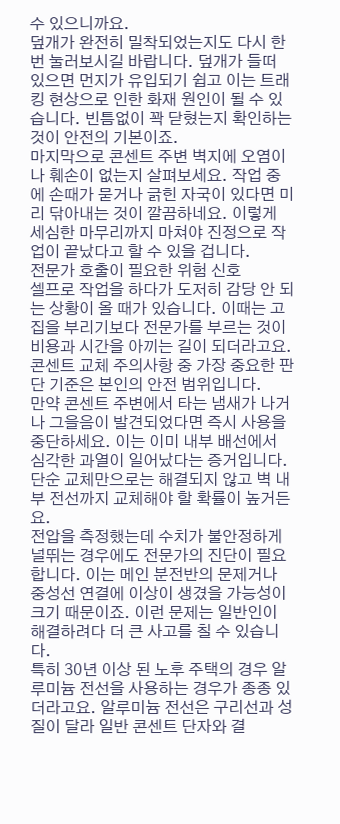수 있으니까요.
덮개가 완전히 밀착되었는지도 다시 한번 눌러보시길 바랍니다. 덮개가 들떠 있으면 먼지가 유입되기 쉽고 이는 트래킹 현상으로 인한 화재 원인이 될 수 있습니다. 빈틈없이 꽉 닫혔는지 확인하는 것이 안전의 기본이죠.
마지막으로 콘센트 주변 벽지에 오염이나 훼손이 없는지 살펴보세요. 작업 중에 손때가 묻거나 긁힌 자국이 있다면 미리 닦아내는 것이 깔끔하네요. 이렇게 세심한 마무리까지 마쳐야 진정으로 작업이 끝났다고 할 수 있을 겁니다.
전문가 호출이 필요한 위험 신호
셀프로 작업을 하다가 도저히 감당 안 되는 상황이 올 때가 있습니다. 이때는 고집을 부리기보다 전문가를 부르는 것이 비용과 시간을 아끼는 길이 되더라고요. 콘센트 교체 주의사항 중 가장 중요한 판단 기준은 본인의 안전 범위입니다.
만약 콘센트 주변에서 타는 냄새가 나거나 그을음이 발견되었다면 즉시 사용을 중단하세요. 이는 이미 내부 배선에서 심각한 과열이 일어났다는 증거입니다. 단순 교체만으로는 해결되지 않고 벽 내부 전선까지 교체해야 할 확률이 높거든요.
전압을 측정했는데 수치가 불안정하게 널뛰는 경우에도 전문가의 진단이 필요합니다. 이는 메인 분전반의 문제거나 중성선 연결에 이상이 생겼을 가능성이 크기 때문이죠. 이런 문제는 일반인이 해결하려다 더 큰 사고를 칠 수 있습니다.
특히 30년 이상 된 노후 주택의 경우 알루미늄 전선을 사용하는 경우가 종종 있더라고요. 알루미늄 전선은 구리선과 성질이 달라 일반 콘센트 단자와 결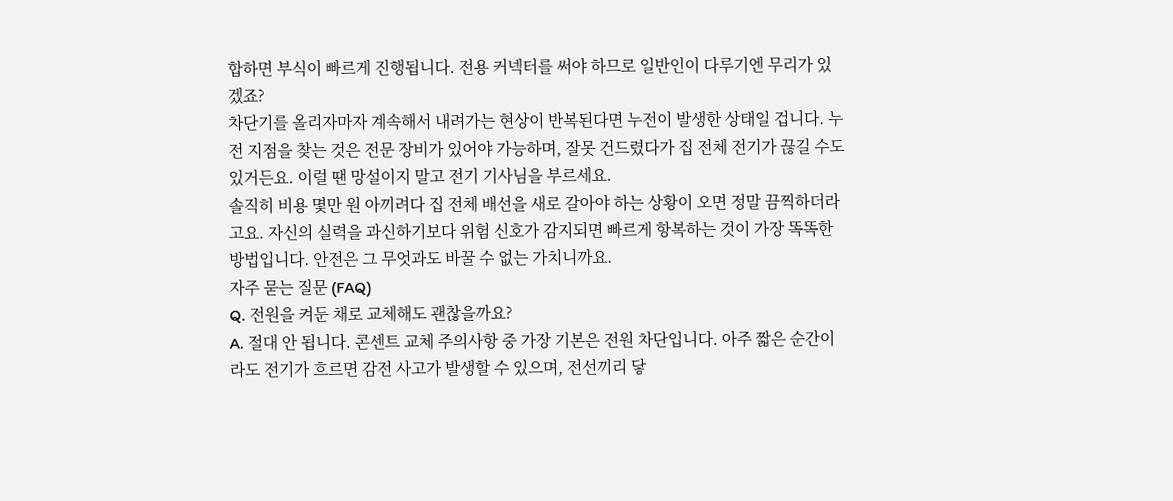합하면 부식이 빠르게 진행됩니다. 전용 커넥터를 써야 하므로 일반인이 다루기엔 무리가 있겠죠?
차단기를 올리자마자 계속해서 내려가는 현상이 반복된다면 누전이 발생한 상태일 겁니다. 누전 지점을 찾는 것은 전문 장비가 있어야 가능하며, 잘못 건드렸다가 집 전체 전기가 끊길 수도 있거든요. 이럴 땐 망설이지 말고 전기 기사님을 부르세요.
솔직히 비용 몇만 원 아끼려다 집 전체 배선을 새로 갈아야 하는 상황이 오면 정말 끔찍하더라고요. 자신의 실력을 과신하기보다 위험 신호가 감지되면 빠르게 항복하는 것이 가장 똑똑한 방법입니다. 안전은 그 무엇과도 바꿀 수 없는 가치니까요.
자주 묻는 질문 (FAQ)
Q. 전원을 켜둔 채로 교체해도 괜찮을까요?
A. 절대 안 됩니다. 콘센트 교체 주의사항 중 가장 기본은 전원 차단입니다. 아주 짧은 순간이라도 전기가 흐르면 감전 사고가 발생할 수 있으며, 전선끼리 닿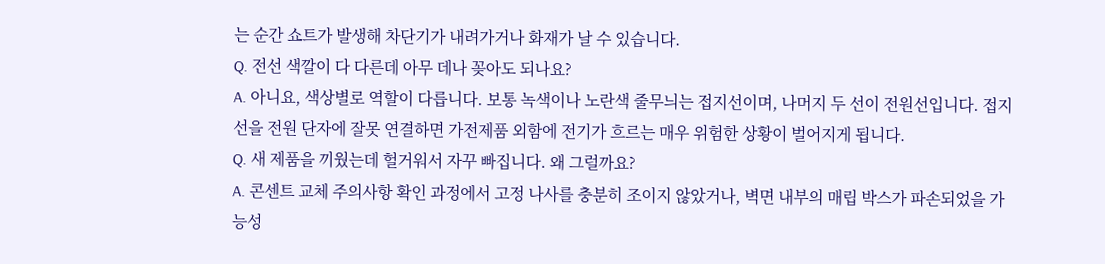는 순간 쇼트가 발생해 차단기가 내려가거나 화재가 날 수 있습니다.
Q. 전선 색깔이 다 다른데 아무 데나 꽂아도 되나요?
A. 아니요, 색상별로 역할이 다릅니다. 보통 녹색이나 노란색 줄무늬는 접지선이며, 나머지 두 선이 전원선입니다. 접지선을 전원 단자에 잘못 연결하면 가전제품 외함에 전기가 흐르는 매우 위험한 상황이 벌어지게 됩니다.
Q. 새 제품을 끼웠는데 헐거워서 자꾸 빠집니다. 왜 그럴까요?
A. 콘센트 교체 주의사항 확인 과정에서 고정 나사를 충분히 조이지 않았거나, 벽면 내부의 매립 박스가 파손되었을 가능성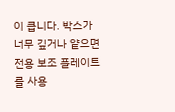이 큽니다. 박스가 너무 깊거나 얕으면 전용 보조 플레이트를 사용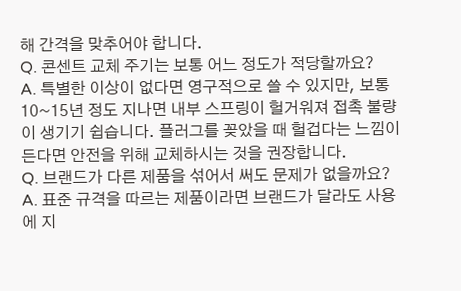해 간격을 맞추어야 합니다.
Q. 콘센트 교체 주기는 보통 어느 정도가 적당할까요?
A. 특별한 이상이 없다면 영구적으로 쓸 수 있지만, 보통 10~15년 정도 지나면 내부 스프링이 헐거워져 접촉 불량이 생기기 쉽습니다. 플러그를 꽂았을 때 헐겁다는 느낌이 든다면 안전을 위해 교체하시는 것을 권장합니다.
Q. 브랜드가 다른 제품을 섞어서 써도 문제가 없을까요?
A. 표준 규격을 따르는 제품이라면 브랜드가 달라도 사용에 지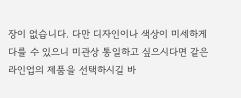장이 없습니다. 다만 디자인이나 색상이 미세하게 다를 수 있으니 미관상 통일하고 싶으시다면 같은 라인업의 제품을 선택하시길 바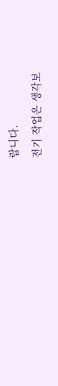랍니다.
전기 작업은 생각보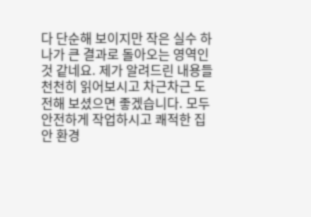다 단순해 보이지만 작은 실수 하나가 큰 결과로 돌아오는 영역인 것 같네요. 제가 알려드린 내용들 천천히 읽어보시고 차근차근 도전해 보셨으면 좋겠습니다. 모두 안전하게 작업하시고 쾌적한 집안 환경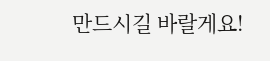만드시길 바랄게요!